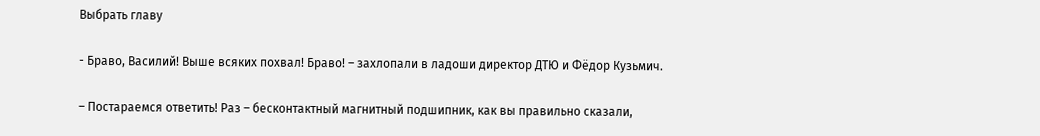Выбрать главу

- Браво, Василий! Выше всяких похвал! Браво! – захлопали в ладоши директор ДТЮ и Фёдор Кузьмич.

– Постараемся ответить! Раз – бесконтактный магнитный подшипник, как вы правильно сказали,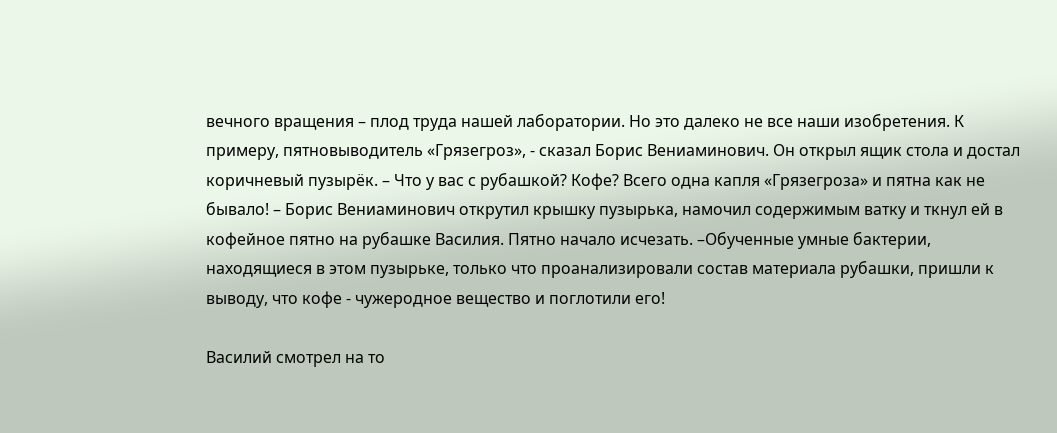вечного вращения – плод труда нашей лаборатории. Но это далеко не все наши изобретения. К примеру, пятновыводитель «Грязегроз», - сказал Борис Вениаминович. Он открыл ящик стола и достал коричневый пузырёк. – Что у вас с рубашкой? Кофе? Всего одна капля «Грязегроза» и пятна как не бывало! – Борис Вениаминович открутил крышку пузырька, намочил содержимым ватку и ткнул ей в кофейное пятно на рубашке Василия. Пятно начало исчезать. –Обученные умные бактерии, находящиеся в этом пузырьке, только что проанализировали состав материала рубашки, пришли к выводу, что кофе - чужеродное вещество и поглотили его!

Василий смотрел на то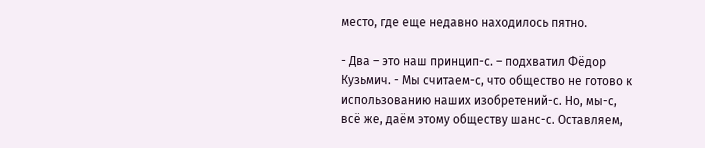место, где еще недавно находилось пятно.

- Два – это наш принцип-с. – подхватил Фёдор Кузьмич. - Мы считаем-с, что общество не готово к использованию наших изобретений-с. Но, мы-с, всё же, даём этому обществу шанс-с. Оставляем,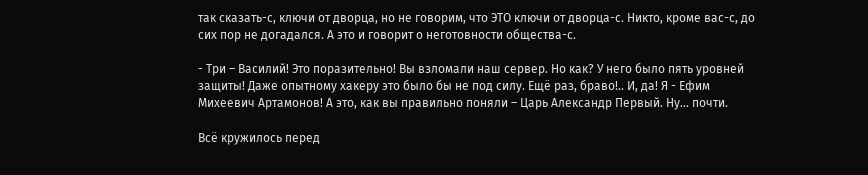так сказать-с, ключи от дворца, но не говорим, что ЭТО ключи от дворца-с. Никто, кроме вас-с, до сих пор не догадался. А это и говорит о неготовности общества-с.

- Три – Василий! Это поразительно! Вы взломали наш сервер. Но как? У него было пять уровней защиты! Даже опытному хакеру это было бы не под силу. Ещё раз, браво!.. И, да! Я - Ефим Михеевич Артамонов! А это, как вы правильно поняли – Царь Александр Первый. Ну… почти.

Всё кружилось перед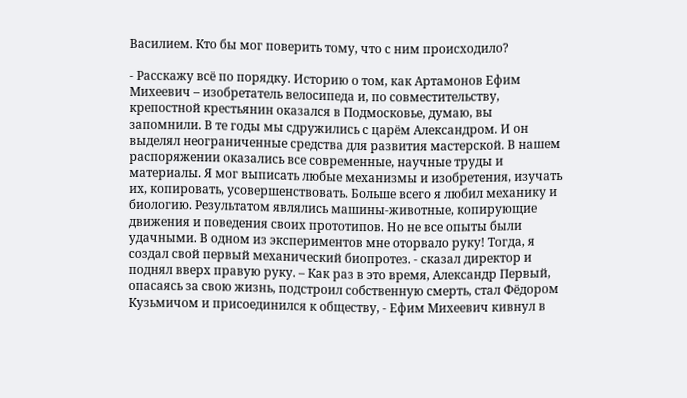Василием. Кто бы мог поверить тому, что с ним происходило?

- Расскажу всё по порядку. Историю о том, как Артамонов Ефим Михеевич – изобретатель велосипеда и, по совместительству, крепостной крестьянин оказался в Подмосковье, думаю, вы запомнили. В те годы мы сдружились с царём Александром. И он выделял неограниченные средства для развития мастерской. В нашем распоряжении оказались все современные, научные труды и материалы. Я мог выписать любые механизмы и изобретения, изучать их, копировать, усовершенствовать. Больше всего я любил механику и биологию. Результатом являлись машины-животные, копирующие движения и поведения своих прототипов. Но не все опыты были удачными. В одном из экспериментов мне оторвало руку! Тогда, я создал свой первый механический биопротез. - сказал директор и поднял вверх правую руку. – Как раз в это время, Александр Первый, опасаясь за свою жизнь, подстроил собственную смерть, стал Фёдором Кузьмичом и присоединился к обществу, - Ефим Михеевич кивнул в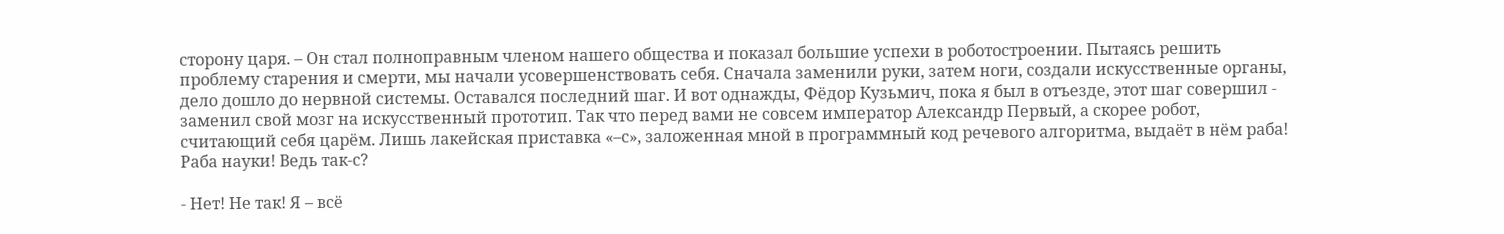сторону царя. – Он стал полноправным членом нашего общества и показал большие успехи в роботостроении. Пытаясь решить проблему старения и смерти, мы начали усовершенствовать себя. Сначала заменили руки, затем ноги, создали искусственные органы, дело дошло до нервной системы. Оставался последний шаг. И вот однажды, Фёдор Кузьмич, пока я был в отъезде, этот шаг совершил - заменил свой мозг на искусственный прототип. Так что перед вами не совсем император Александр Первый, а скорее робот, считающий себя царём. Лишь лакейская приставка «–с», заложенная мной в программный код речевого алгоритма, выдаёт в нём раба! Раба науки! Ведь так-с?

- Нет! Не так! Я – всё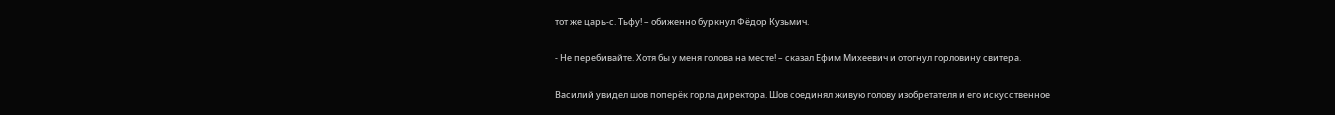тот же царь-с. Тьфу! – обиженно буркнул Фёдор Кузьмич.

- Не перебивайте. Хотя бы у меня голова на месте! – сказал Ефим Михеевич и отогнул горловину свитера.

Василий увидел шов поперёк горла директора. Шов соединял живую голову изобретателя и его искусственное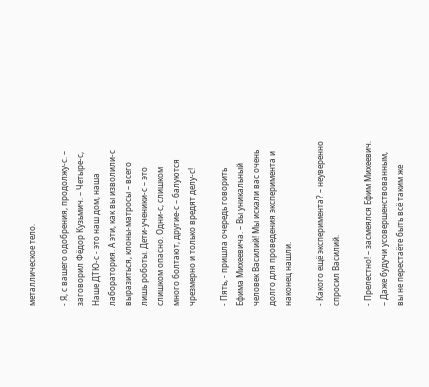металлическое тело.

- Я, с вашего одобрения, продолжу-с. – заговорил Фёдор Кузьмич. – Четыре-с, Наше ДТЮ-с - это наш дом, наша лаборатория. А эти, как вы изволили-с выразиться, клоны-матросы – всего лишь роботы. Дети-ученики-с – это слишком опасно. Одни-с, слишком много болтают, другие-с – балуются чрезмерно и только вредят делу-с!

- Пять, - пришла очередь говорить Ефима Михеевича. – Вы уникальный человек Василий! Мы искали вас очень долго для проведения эксперимента и наконец нашли.

- Какого ещё эксперимента? – неуверенно спросил Василий.

- Прелестно! – засмеялся Ефим Михеевич. – Даже будучи усовершенствованным, вы не перестаёте быть всё таким же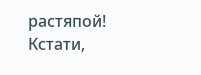растяпой! Кстати,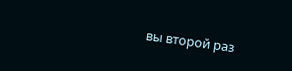вы второй раз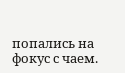попались на фокус с чаем.